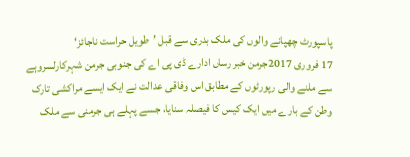پاسپورٹ چھپانے والوں کی ملک بدری سے قبل ’طویل حراست ناجائز‘
17 فروری 2017جرمن خبر رساں ادارے ڈی پی اے کی جنوبی جرمن شہرکارلسروہے سے ملنے والی رپورٹوں کے مطابق اس وفاقی عدالت نے ایک ایسے مراکشی تارک وطن کے بارے میں ایک کیس کا فیصلہ سنایا، جسے پہلے ہی جرمنی سے ملک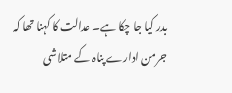بدر کیا جا چکا ہے۔ عدالت کا کہنا تھا کہ جرمن ادارے پناہ کے متلاشی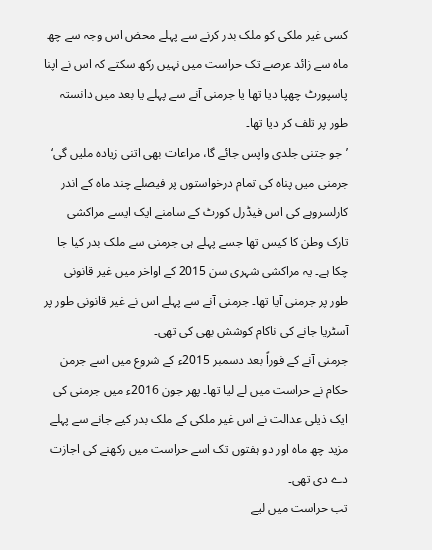کسی غیر ملکی کو ملک بدر کرنے سے پہلے محض اس وجہ سے چھ ماہ سے زائد عرصے تک حراست میں نہیں رکھ سکتے کہ اس نے اپنا پاسپورٹ چھپا دیا تھا یا جرمنی آنے سے پہلے یا بعد میں دانستہ طور پر تلف کر دیا تھا۔
’جو جتنی جلدی واپس جائے گا، مراعات بھی اتنی زیادہ ملیں گی‘
جرمنی میں پناہ کی تمام درخواستوں پر فیصلے چند ماہ کے اندر
کارلسروہے کی اس فیڈرل کورٹ کے سامنے ایک ایسے مراکشی تارک وطن کا کیس تھا جسے پہلے ہی جرمنی سے ملک بدر کیا جا چکا ہے۔ یہ مراکشی شہری سن 2015 کے اواخر میں غیر قانونی طور پر جرمنی آیا تھا۔ جرمنی آنے سے پہلے اس نے غیر قانونی طور پر آسٹریا جانے کی ناکام کوشش بھی کی تھی۔
جرمنی آنے کے فوراً بعد دسمبر 2015ء کے شروع میں اسے جرمن حکام نے حراست میں لے لیا تھا۔ پھر جون 2016ء میں جرمنی کی ایک ذیلی عدالت نے اس غیر ملکی کے ملک بدر کیے جانے سے پہلے مزید چھ ماہ اور دو ہفتوں تک اسے حراست میں رکھنے کی اجازت دے دی تھی۔
تب حراست میں لیے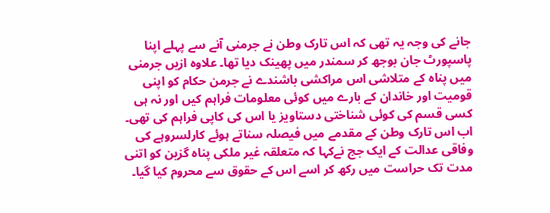جانے کی وجہ یہ تھی کہ اس تارک وطن نے جرمنی آنے سے پہلے اپنا پاسپورٹ جان بوجھ کر سمندر میں پھینک دیا تھا۔ علاوہ ازیں جرمنی میں پناہ کے متلاشی اس مراکشی باشندے نے جرمن حکام کو اپنی قومیت اور خاندان کے بارے میں کوئی معلومات فراہم کیں اور نہ ہی کسی قسم کی کوئی شناختی دستاویز یا اس کی کاپی فراہم کی تھی۔
اب اس تارک وطن کے مقدمے میں فیصلہ سناتے ہوئے کارلسروہے کی وفاقی عدالت کے ایک جج نےکہا کہ متعلقہ غیر ملکی پناہ گزین کو اتنی مدت تک حراست میں رکھ کر اسے اس کے حقوق سے محروم کیا گیا۔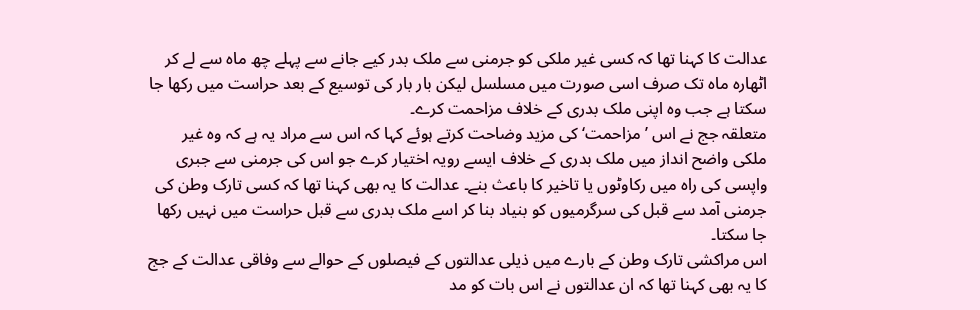عدالت کا کہنا تھا کہ کسی غیر ملکی کو جرمنی سے ملک بدر کیے جانے سے پہلے چھ ماہ سے لے کر اٹھارہ ماہ تک صرف اسی صورت میں مسلسل لیکن بار بار کی توسیع کے بعد حراست میں رکھا جا سکتا ہے جب وہ اپنی ملک بدری کے خلاف مزاحمت کرے۔
متعلقہ جج نے اس ’مزاحمت‘ کی مزید وضاحت کرتے ہوئے کہا کہ اس سے مراد یہ ہے کہ وہ غیر ملکی واضح انداز میں ملک بدری کے خلاف ایسے رویہ اختیار کرے جو اس کی جرمنی سے جبری واپسی کی راہ میں رکاوٹوں یا تاخیر کا باعث بنے۔ عدالت کا یہ بھی کہنا تھا کہ کسی تارک وطن کی جرمنی آمد سے قبل کی سرگرمیوں کو بنیاد بنا کر اسے ملک بدری سے قبل حراست میں نہیں رکھا جا سکتا۔
اس مراکشی تارک وطن کے بارے میں ذیلی عدالتوں کے فیصلوں کے حوالے سے وفاقی عدالت کے جج کا یہ بھی کہنا تھا کہ ان عدالتوں نے اس بات کو مد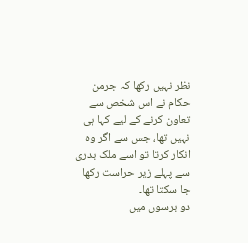نظر نہیں رکھا کہ جرمن حکام نے اس شخص سے تعاون کرنے کے لیے کہا ہی نہیں تھا، جس سے اگر وہ انکار کرتا تو اسے ملک بدری سے پہلے زیر حراست رکھا جا سکتا تھا۔
دو برسوں میں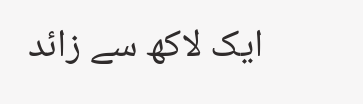ایک لاکھ سے زائد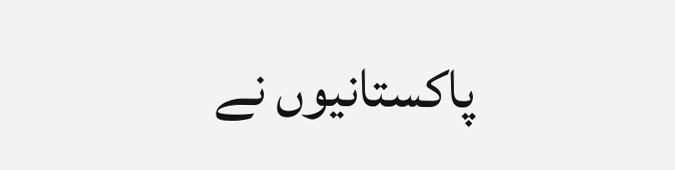پاکستانیوں نے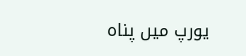یورپ میں پناہ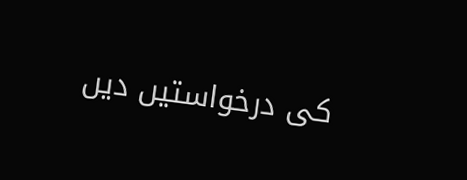کی درخواستیں دیں